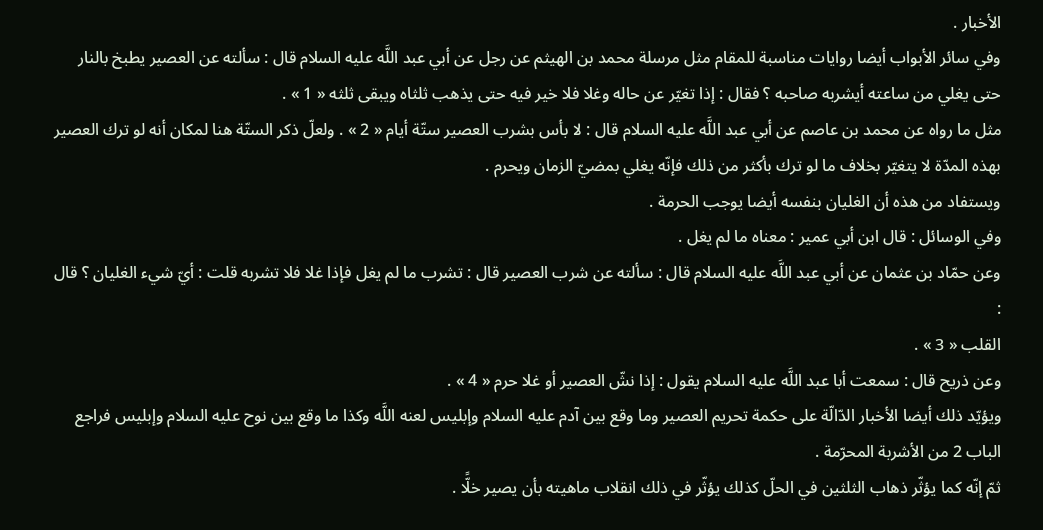الأخبار .
وفي سائر الأبواب أيضا روايات مناسبة للمقام مثل مرسلة محمد بن الهيثم عن رجل عن أبي عبد اللَّه عليه السلام قال : سألته عن العصير يطبخ بالنار حتى يغلي من ساعته أيشربه صاحبه ؟ فقال : إذا تغيّر عن حاله وغلا فلا خير فيه حتى يذهب ثلثاه ويبقى ثلثه « 1 » .
مثل ما رواه عن محمد بن عاصم عن أبي عبد اللَّه عليه السلام قال : لا بأس بشرب العصير ستّة أيام « 2 » . ولعلّ ذكر الستّة هنا لمكان أنه لو ترك العصير بهذه المدّة لا يتغيّر بخلاف ما لو ترك بأكثر من ذلك فإنّه يغلي بمضيّ الزمان ويحرم .
ويستفاد من هذه أن الغليان بنفسه أيضا يوجب الحرمة .
وفي الوسائل : قال ابن أبي عمير : معناه ما لم يغل .
وعن حمّاد بن عثمان عن أبي عبد اللَّه عليه السلام قال : سألته عن شرب العصير قال : تشرب ما لم يغل فإذا غلا فلا تشربه قلت : أيّ شيء الغليان ؟ قال :
القلب « 3 » .
وعن ذريح قال : سمعت أبا عبد اللَّه عليه السلام يقول : إذا نشّ العصير أو غلا حرم « 4 » .
ويؤيّد ذلك أيضا الأخبار الدّالّة على حكمة تحريم العصير وما وقع بين آدم عليه السلام وإبليس لعنه اللَّه وكذا ما وقع بين نوح عليه السلام وإبليس فراجع الباب 2 من الأشربة المحرّمة .
ثمّ إنّه كما يؤثّر ذهاب الثلثين في الحلّ كذلك يؤثّر في ذلك انقلاب ماهيته بأن يصير خلًّا .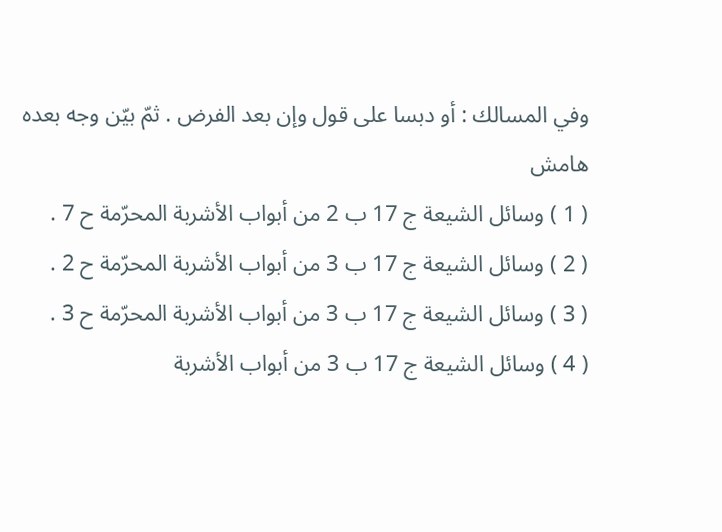وفي المسالك : أو دبسا على قول وإن بعد الفرض . ثمّ بيّن وجه بعده
هامش
( 1 ) وسائل الشيعة ج 17 ب 2 من أبواب الأشربة المحرّمة ح 7 .
( 2 ) وسائل الشيعة ج 17 ب 3 من أبواب الأشربة المحرّمة ح 2 .
( 3 ) وسائل الشيعة ج 17 ب 3 من أبواب الأشربة المحرّمة ح 3 .
( 4 ) وسائل الشيعة ج 17 ب 3 من أبواب الأشربة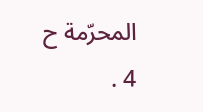المحرّمة ح 4 .